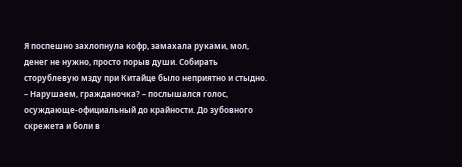Я поспешно захлопнула кофр, замахала руками, мол, денег не нужно, просто порыв души. Собирать сторублевую мзду при Китайце было неприятно и стыдно.
– Нарушаем, гражданочка? – послышался голос, осуждающе-официальный до крайности. До зубовного скрежета и боли в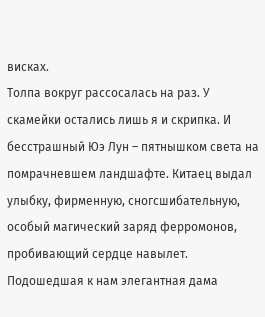висках.
Толпа вокруг рассосалась на раз. У скамейки остались лишь я и скрипка. И бесстрашный Юэ Лун – пятнышком света на помрачневшем ландшафте. Китаец выдал улыбку, фирменную, сногсшибательную, особый магический заряд ферромонов, пробивающий сердце навылет.
Подошедшая к нам элегантная дама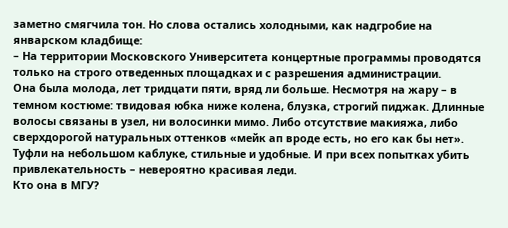заметно смягчила тон. Но слова остались холодными, как надгробие на январском кладбище:
– На территории Московского Университета концертные программы проводятся только на строго отведенных площадках и с разрешения администрации.
Она была молода, лет тридцати пяти, вряд ли больше. Несмотря на жару – в темном костюме: твидовая юбка ниже колена, блузка, строгий пиджак. Длинные волосы связаны в узел, ни волосинки мимо. Либо отсутствие макияжа, либо сверхдорогой натуральных оттенков «мейк ап вроде есть, но его как бы нет». Туфли на небольшом каблуке, стильные и удобные. И при всех попытках убить привлекательность – невероятно красивая леди.
Кто она в МГУ?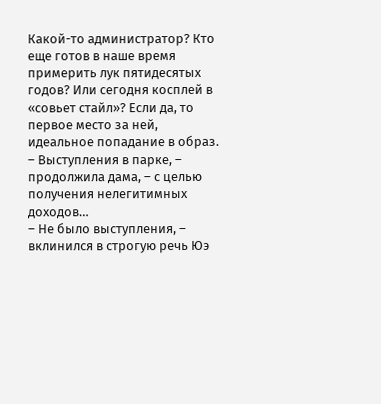Какой-то администратор? Кто еще готов в наше время примерить лук пятидесятых годов? Или сегодня косплей в «совьет стайл»? Если да, то первое место за ней, идеальное попадание в образ.
– Выступления в парке, – продолжила дама, – с целью получения нелегитимных доходов…
– Не было выступления, – вклинился в строгую речь Юэ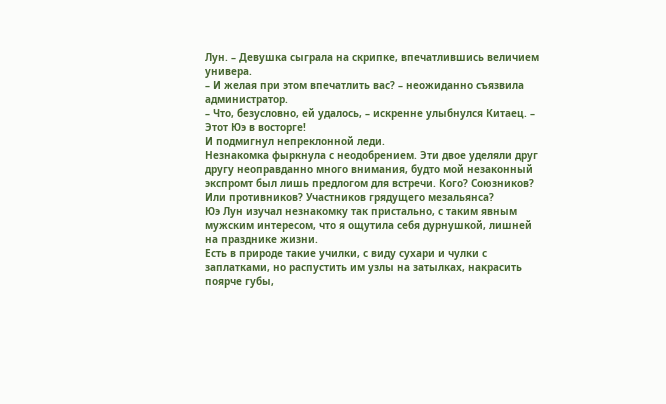Лун. – Девушка сыграла на скрипке, впечатлившись величием универа.
– И желая при этом впечатлить вас? – неожиданно съязвила администратор.
– Что, безусловно, ей удалось, – искренне улыбнулся Китаец. – Этот Юэ в восторге!
И подмигнул непреклонной леди.
Незнакомка фыркнула с неодобрением. Эти двое уделяли друг другу неоправданно много внимания, будто мой незаконный экспромт был лишь предлогом для встречи. Кого? Союзников? Или противников? Участников грядущего мезальянса?
Юэ Лун изучал незнакомку так пристально, с таким явным мужским интересом, что я ощутила себя дурнушкой, лишней на празднике жизни.
Есть в природе такие училки, с виду сухари и чулки с заплатками, но распустить им узлы на затылках, накрасить поярче губы,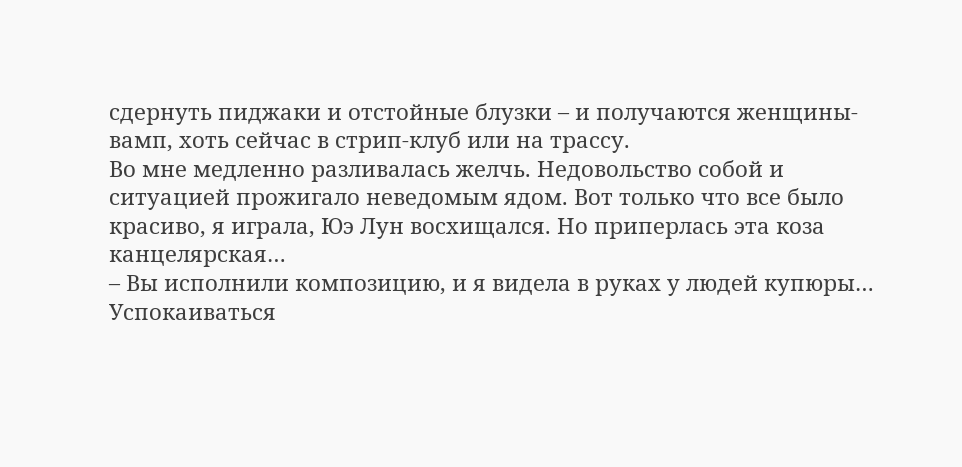сдернуть пиджаки и отстойные блузки – и получаются женщины-вамп, хоть сейчас в стрип-клуб или на трассу.
Во мне медленно разливалась желчь. Недовольство собой и ситуацией прожигало неведомым ядом. Вот только что все было красиво, я играла, Юэ Лун восхищался. Но приперлась эта коза канцелярская…
– Вы исполнили композицию, и я видела в руках у людей купюры…
Успокаиваться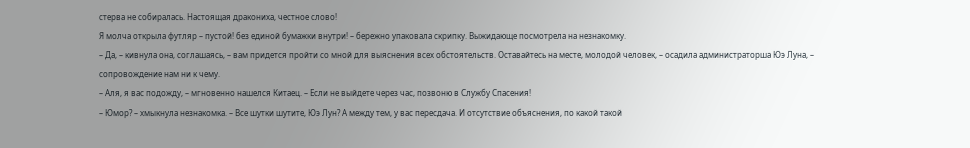стерва не собиралась. Настоящая дракониха, честное слово!
Я молча открыла футляр – пустой! без единой бумажки внутри! – бережно упаковала скрипку. Выжидающе посмотрела на незнакомку.
– Да, – кивнула она, соглашаясь, – вам придется пройти со мной для выяснения всех обстоятельств. Оставайтесь на месте, молодой человек, – осадила администраторша Юэ Луна, – сопровождение нам ни к чему.
– Аля, я вас подожду, – мгновенно нашелся Китаец. – Если не выйдете через час, позвоню в Службу Спасения!
– Юмор? – хмыкнула незнакомка. – Все шутки шутите, Юэ Лун? А между тем, у вас пересдача. И отсутствие объяснения, по какой такой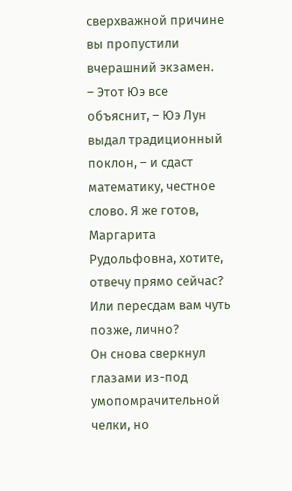сверхважной причине вы пропустили вчерашний экзамен.
– Этот Юэ все объяснит, – Юэ Лун выдал традиционный поклон, – и сдаст математику, честное слово. Я же готов, Маргарита Рудольфовна, хотите, отвечу прямо сейчас? Или пересдам вам чуть позже, лично?
Он снова сверкнул глазами из-под умопомрачительной челки, но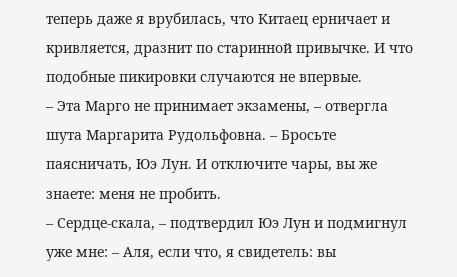теперь даже я врубилась, что Китаец ерничает и кривляется, дразнит по старинной привычке. И что подобные пикировки случаются не впервые.
– Эта Марго не принимает экзамены, – отвергла шута Маргарита Рудольфовна. – Бросьте паясничать, Юэ Лун. И отключите чары, вы же знаете: меня не пробить.
– Сердце-скала, – подтвердил Юэ Лун и подмигнул уже мне: – Аля, если что, я свидетель: вы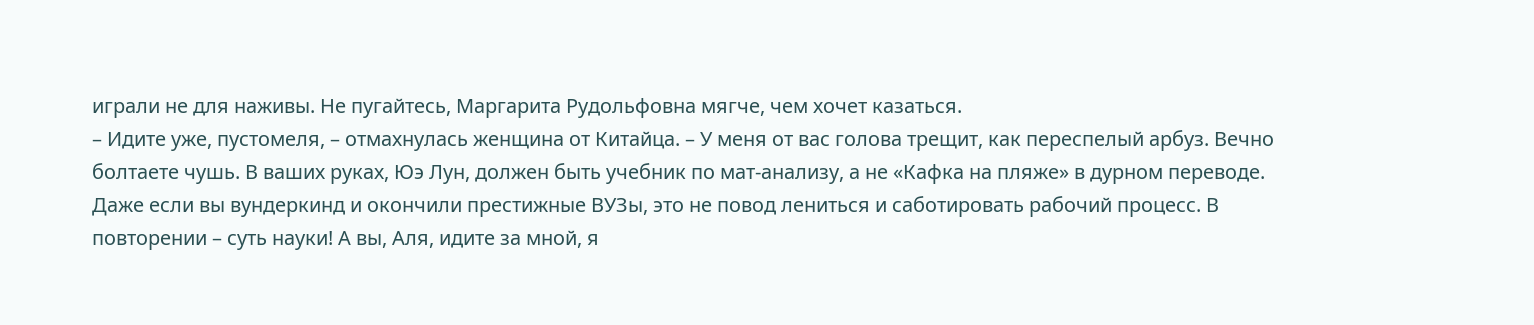играли не для наживы. Не пугайтесь, Маргарита Рудольфовна мягче, чем хочет казаться.
– Идите уже, пустомеля, – отмахнулась женщина от Китайца. – У меня от вас голова трещит, как переспелый арбуз. Вечно болтаете чушь. В ваших руках, Юэ Лун, должен быть учебник по мат-анализу, а не «Кафка на пляже» в дурном переводе. Даже если вы вундеркинд и окончили престижные ВУЗы, это не повод лениться и саботировать рабочий процесс. В повторении – суть науки! А вы, Аля, идите за мной, я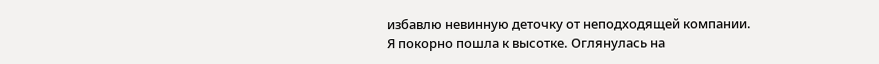избавлю невинную деточку от неподходящей компании.
Я покорно пошла к высотке. Оглянулась на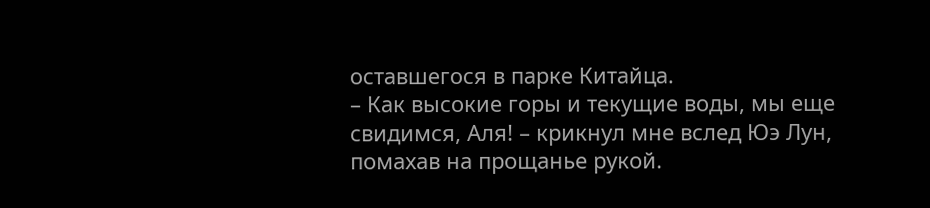оставшегося в парке Китайца.
– Как высокие горы и текущие воды, мы еще свидимся, Аля! – крикнул мне вслед Юэ Лун, помахав на прощанье рукой.